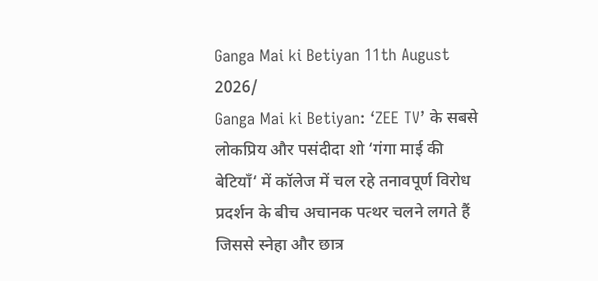Ganga Mai ki Betiyan 11th August 2026/
Ganga Mai ki Betiyan: ‘ZEE TV’ के सबसे लोकप्रिय और पसंदीदा शो ‘गंगा माई की बेटियाँ‘ में कॉलेज में चल रहे तनावपूर्ण विरोध प्रदर्शन के बीच अचानक पत्थर चलने लगते हैं जिससे स्नेहा और छात्र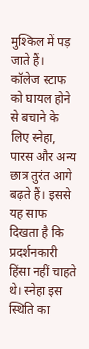मुश्किल में पड़ जाते हैं।
कॉलेज स्टाफ को घायल होने से बचाने के लिए स्नेहा, पारस और अन्य छात्र तुरंत आगे बढ़ते हैं। इससे यह साफ दिखता है कि प्रदर्शनकारी हिंसा नहीं चाहते थे। स्नेहा इस स्थिति का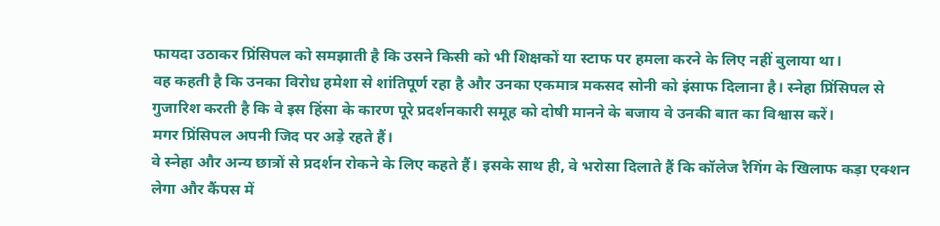फायदा उठाकर प्रिंसिपल को समझाती है कि उसने किसी को भी शिक्षकों या स्टाफ पर हमला करने के लिए नहीं बुलाया था।
वह कहती है कि उनका विरोध हमेशा से शांतिपूर्ण रहा है और उनका एकमात्र मकसद सोनी को इंसाफ दिलाना है। स्नेहा प्रिंसिपल से गुजारिश करती है कि वे इस हिंसा के कारण पूरे प्रदर्शनकारी समूह को दोषी मानने के बजाय वे उनकी बात का विश्वास करें।
मगर प्रिंसिपल अपनी जिद पर अड़े रहते हैं।
वे स्नेहा और अन्य छात्रों से प्रदर्शन रोकने के लिए कहते हैं। इसके साथ ही, वे भरोसा दिलाते हैं कि कॉलेज रैगिंग के खिलाफ कड़ा एक्शन लेगा और कैंपस में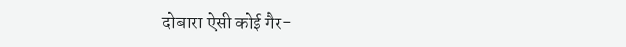दोबारा ऐसी कोई गैर-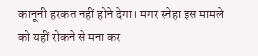कानूनी हरकत नहीं होने देगा। मगर स्नेहा इस मामले को यहीं रोकने से मना कर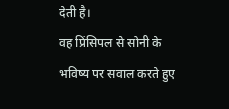देती है।
वह प्रिंसिपल से सोनी के भविष्य पर सवाल करते हुए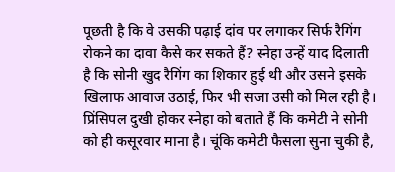पूछती है कि वे उसकी पढ़ाई दांव पर लगाकर सिर्फ रैगिंग रोकने का दावा कैसे कर सकते हैं? स्नेहा उन्हें याद दिलाती है कि सोनी खुद रैगिंग का शिकार हुई थी और उसने इसके खिलाफ आवाज उठाई, फिर भी सजा उसी को मिल रही है।
प्रिंसिपल दुखी होकर स्नेहा को बताते हैं कि कमेटी ने सोनी को ही कसूरवार माना है। चूंकि कमेटी फैसला सुना चुकी है,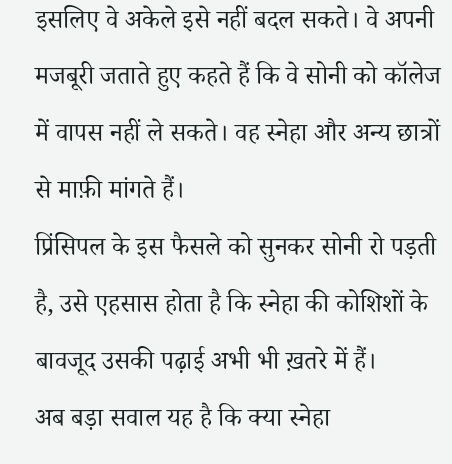इसलिए वे अकेले इसे नहीं बदल सकते। वे अपनी मजबूरी जताते हुए कहते हैं कि वे सोनी को कॉलेज में वापस नहीं ले सकते। वह स्नेहा और अन्य छात्रों से माफ़ी मांगते हैं।
प्रिंसिपल के इस फैसले को सुनकर सोनी रो पड़ती है, उसे एहसास होता है कि स्नेहा की कोशिशों के बावजूद उसकी पढ़ाई अभी भी ख़तरे में हैं।
अब बड़ा सवाल यह है कि क्या स्नेहा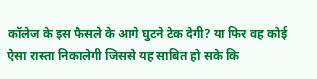कॉलेज के इस फैसले के आगे घुटने टेक देगी? या फिर वह कोई ऐसा रास्ता निकालेगी जिससे यह साबित हो सके कि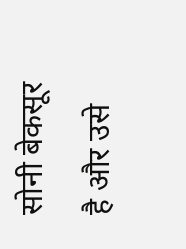सोनी बेकसूर है और उसे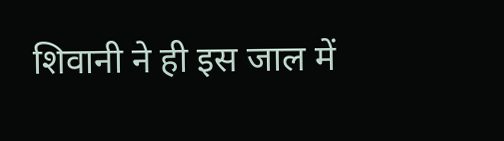शिवानी ने ही इस जाल में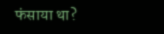फंसाया था?